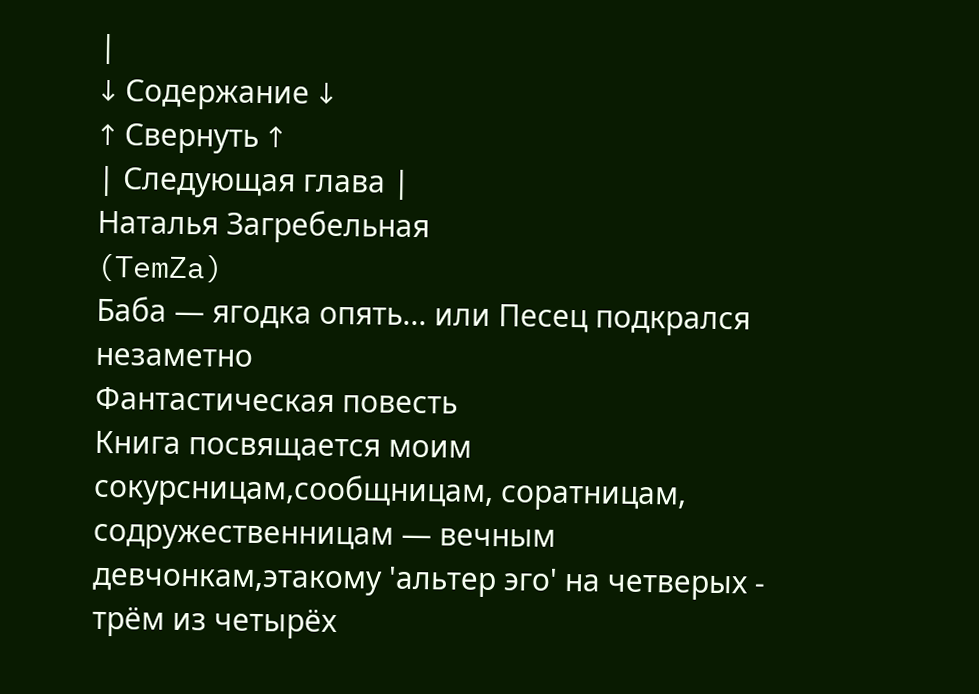|
↓ Содержание ↓
↑ Свернуть ↑
| Следующая глава |
Наталья Загребельная
(TemZa)
Баба — ягодка опять... или Песец подкрался незаметно
Фантастическая повесть
Книга посвящается моим сокурсницам,сообщницам, соратницам,
содружественницам — вечным девчонкам,этакому 'альтер эго' на четверых -
трём из четырёх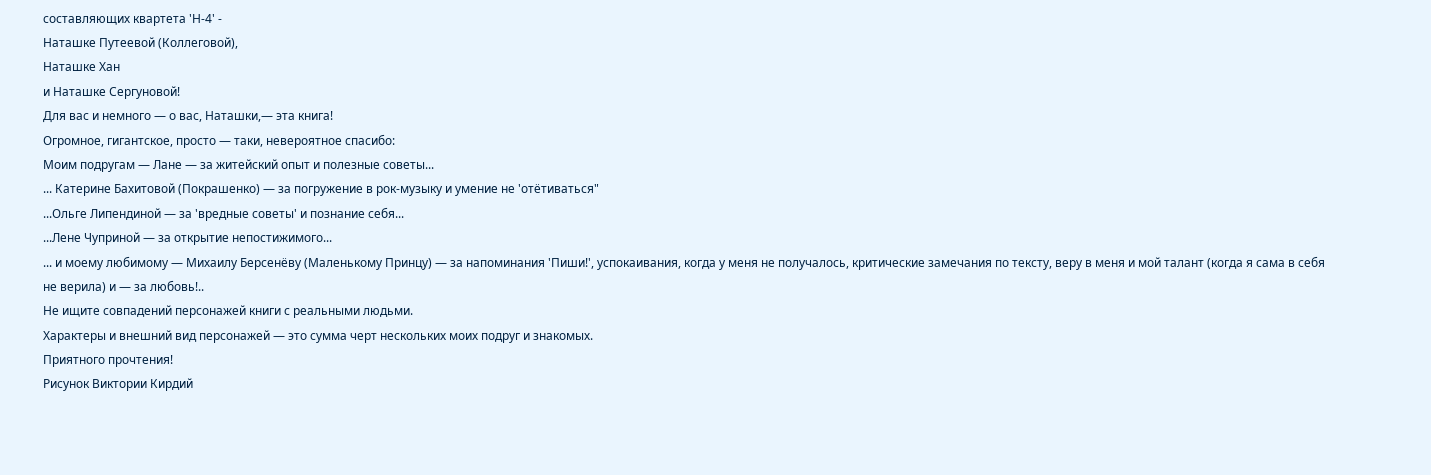составляющих квартета 'Н-4' -
Наташке Путеевой (Коллеговой),
Наташке Хан
и Наташке Сергуновой!
Для вас и немного — о вас, Наташки,— эта книга!
Огромное, гигантское, просто — таки, невероятное спасибо:
Моим подругам — Лане — за житейский опыт и полезные советы...
... Катерине Бахитовой (Покрашенко) — за погружение в рок-музыку и умение не 'отётиваться"
...Ольге Липендиной — за 'вредные советы' и познание себя...
...Лене Чуприной — за открытие непостижимого...
... и моему любимому — Михаилу Берсенёву (Маленькому Принцу) — за напоминания 'Пиши!', успокаивания, когда у меня не получалось, критические замечания по тексту, веру в меня и мой талант (когда я сама в себя не верила) и — за любовь!..
Не ищите совпадений персонажей книги с реальными людьми.
Характеры и внешний вид персонажей — это сумма черт нескольких моих подруг и знакомых.
Приятного прочтения!
Рисунок Виктории Кирдий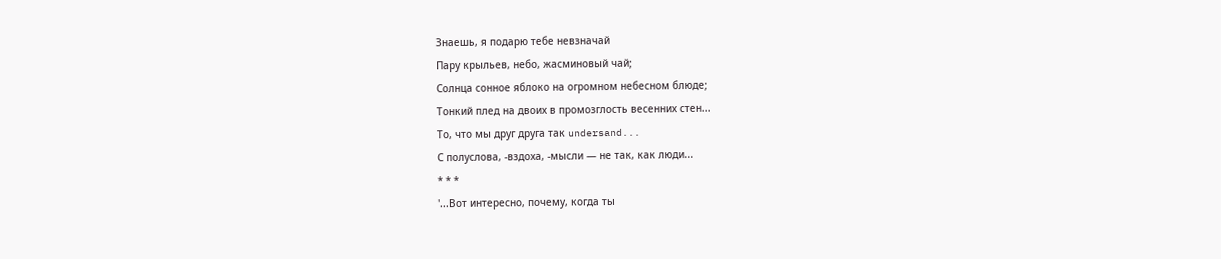Знаешь, я подарю тебе невзначай
Пару крыльев, небо, жасминовый чай;
Солнца сонное яблоко на огромном небесном блюде;
Тонкий плед на двоих в промозглость весенних стен...
То, что мы друг друга так undersand...
С полуслова, -вздоха, -мысли — не так, как люди...
* * *
'...Вот интересно, почему, когда ты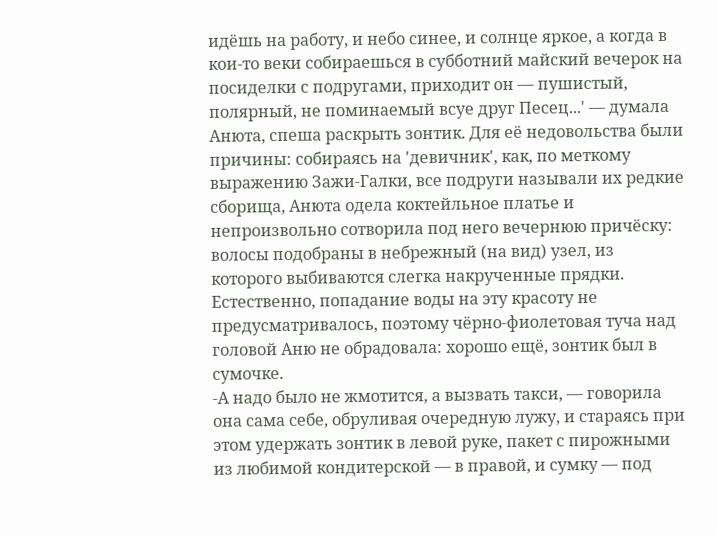идёшь на работу, и небо синее, и солнце яркое, а когда в кои-то веки собираешься в субботний майский вечерок на посиделки с подругами, приходит он — пушистый, полярный, не поминаемый всуе друг Песец...' — думала Анюта, спеша раскрыть зонтик. Для её недовольства были причины: собираясь на 'девичник', как, по меткому выражению Зажи-Галки, все подруги называли их редкие сборища, Анюта одела коктейльное платье и непроизвольно сотворила под него вечернюю причёску: волосы подобраны в небрежный (на вид) узел, из которого выбиваются слегка накрученные прядки. Естественно, попадание воды на эту красоту не предусматривалось, поэтому чёрно-фиолетовая туча над головой Аню не обрадовала: хорошо ещё, зонтик был в сумочке.
-А надо было не жмотится, а вызвать такси, — говорила она сама себе, обруливая очередную лужу, и стараясь при этом удержать зонтик в левой руке, пакет с пирожными из любимой кондитерской — в правой, и сумку — под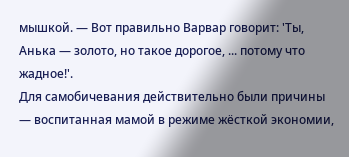мышкой. — Вот правильно Варвар говорит: 'Ты, Анька — золото, но такое дорогое, ... потому что жадное!'.
Для самобичевания действительно были причины — воспитанная мамой в режиме жёсткой экономии,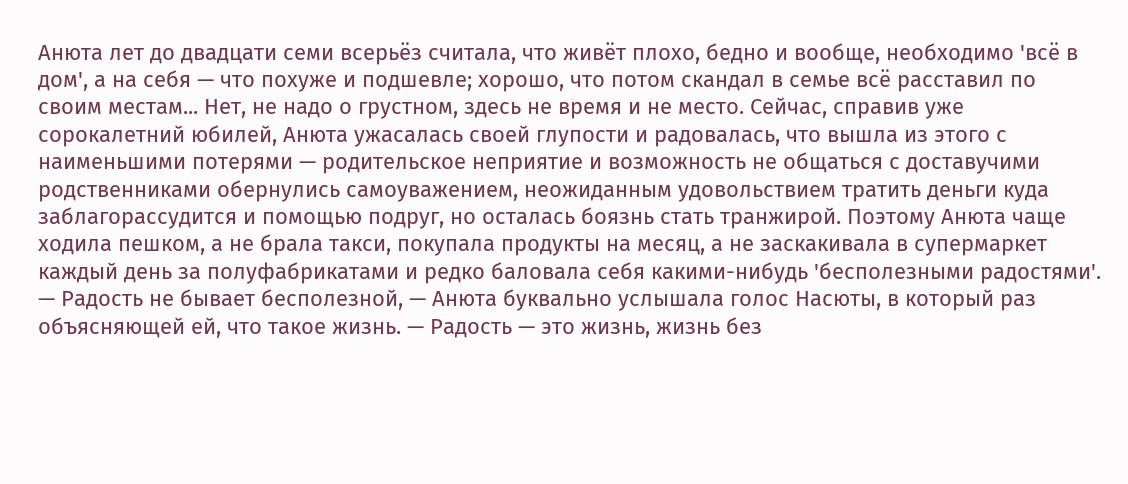Анюта лет до двадцати семи всерьёз считала, что живёт плохо, бедно и вообще, необходимо 'всё в дом', а на себя — что похуже и подшевле; хорошо, что потом скандал в семье всё расставил по своим местам... Нет, не надо о грустном, здесь не время и не место. Сейчас, справив уже сорокалетний юбилей, Анюта ужасалась своей глупости и радовалась, что вышла из этого с наименьшими потерями — родительское неприятие и возможность не общаться с доставучими родственниками обернулись самоуважением, неожиданным удовольствием тратить деньги куда заблагорассудится и помощью подруг, но осталась боязнь стать транжирой. Поэтому Анюта чаще ходила пешком, а не брала такси, покупала продукты на месяц, а не заскакивала в супермаркет каждый день за полуфабрикатами и редко баловала себя какими-нибудь 'бесполезными радостями'.
— Радость не бывает бесполезной, — Анюта буквально услышала голос Насюты, в который раз объясняющей ей, что такое жизнь. — Радость — это жизнь, жизнь без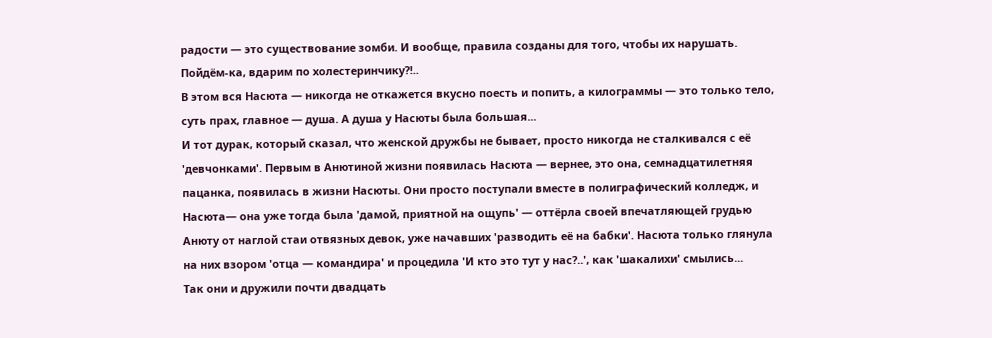радости — это существование зомби. И вообще, правила созданы для того, чтобы их нарушать. Пойдём-ка, вдарим по холестеринчику?!..
В этом вся Насюта — никогда не откажется вкусно поесть и попить, а килограммы — это только тело, суть прах, главное — душа. А душа у Насюты была большая...
И тот дурак, который сказал, что женской дружбы не бывает, просто никогда не сталкивался с её 'девчонками'. Первым в Анютиной жизни появилась Насюта — вернее, это она, семнадцатилетняя пацанка, появилась в жизни Насюты. Они просто поступали вместе в полиграфический колледж, и Насюта— она уже тогда была 'дамой, приятной на ощупь' — оттёрла своей впечатляющей грудью Анюту от наглой стаи отвязных девок, уже начавших 'разводить её на бабки'. Насюта только глянула на них взором 'отца — командира' и процедила 'И кто это тут у нас?..', как 'шакалихи' смылись...
Так они и дружили почти двадцать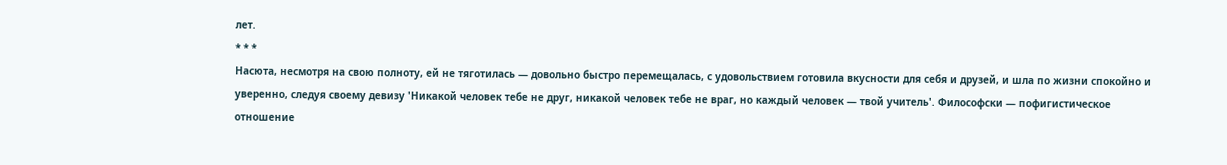лет.
* * *
Насюта, несмотря на свою полноту, ей не тяготилась — довольно быстро перемещалась, с удовольствием готовила вкусности для себя и друзей, и шла по жизни спокойно и уверенно, следуя своему девизу 'Никакой человек тебе не друг, никакой человек тебе не враг, но каждый человек — твой учитель'. Философски — пофигистическое отношение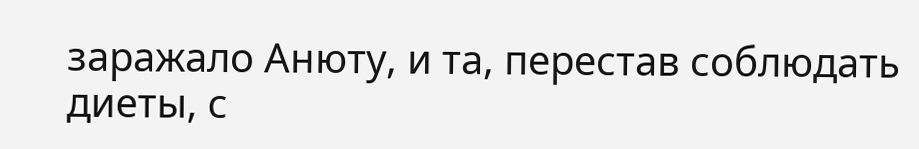заражало Анюту, и та, перестав соблюдать диеты, с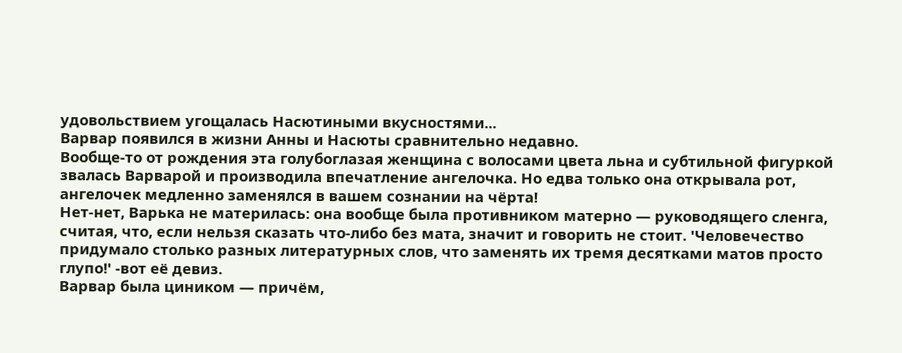удовольствием угощалась Насютиными вкусностями...
Варвар появился в жизни Анны и Насюты сравнительно недавно.
Вообще-то от рождения эта голубоглазая женщина с волосами цвета льна и субтильной фигуркой звалась Варварой и производила впечатление ангелочка. Но едва только она открывала рот, ангелочек медленно заменялся в вашем сознании на чёрта!
Нет-нет, Варька не материлась: она вообще была противником матерно — руководящего сленга, считая, что, если нельзя сказать что-либо без мата, значит и говорить не стоит. 'Человечество придумало столько разных литературных слов, что заменять их тремя десятками матов просто глупо!' -вот её девиз.
Варвар была циником — причём,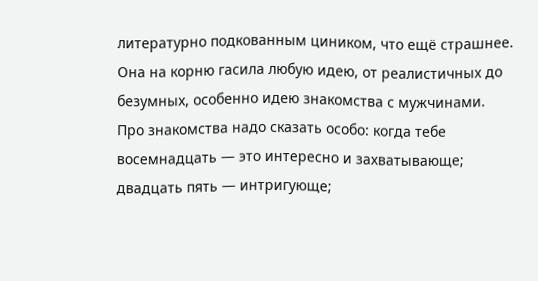литературно подкованным циником, что ещё страшнее. Она на корню гасила любую идею, от реалистичных до безумных, особенно идею знакомства с мужчинами.
Про знакомства надо сказать особо: когда тебе восемнадцать — это интересно и захватывающе; двадцать пять — интригующе;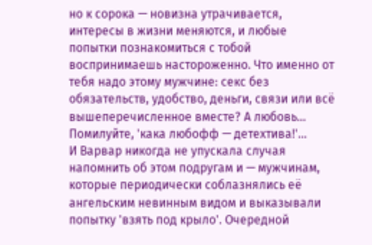но к сорока — новизна утрачивается, интересы в жизни меняются, и любые попытки познакомиться с тобой воспринимаешь настороженно. Что именно от тебя надо этому мужчине: секс без обязательств, удобство, деньги, связи или всё вышеперечисленное вместе? А любовь... Помилуйте, 'кака любофф — детехтива!'...
И Варвар никогда не упускала случая напомнить об этом подругам и — мужчинам, которые периодически соблазнялись её ангельским невинным видом и выказывали попытку 'взять под крыло'. Очередной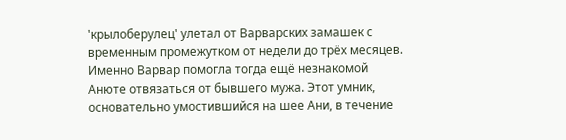'крылоберулец' улетал от Варварских замашек с временным промежутком от недели до трёх месяцев.
Именно Варвар помогла тогда ещё незнакомой Анюте отвязаться от бывшего мужа. Этот умник, основательно умостившийся на шее Ани, в течение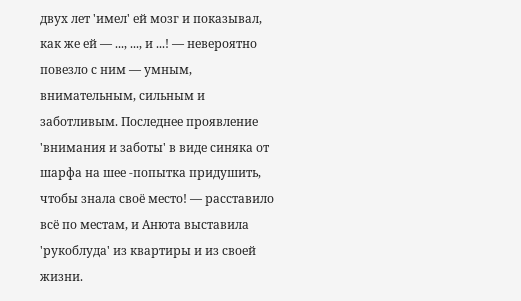двух лет 'имел' ей мозг и показывал, как же ей — ..., ..., и ...! — невероятно повезло с ним — умным, внимательным, сильным и заботливым. Последнее проявление 'внимания и заботы' в виде синяка от шарфа на шее -попытка придушить, чтобы знала своё место! — расставило всё по местам, и Анюта выставила 'рукоблуда' из квартиры и из своей жизни.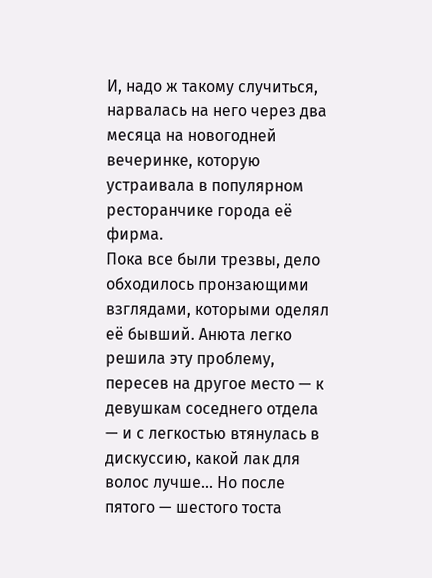И, надо ж такому случиться, нарвалась на него через два месяца на новогодней вечеринке, которую устраивала в популярном ресторанчике города её фирма.
Пока все были трезвы, дело обходилось пронзающими взглядами, которыми оделял её бывший. Анюта легко решила эту проблему, пересев на другое место — к девушкам соседнего отдела — и с легкостью втянулась в дискуссию, какой лак для волос лучше... Но после пятого — шестого тоста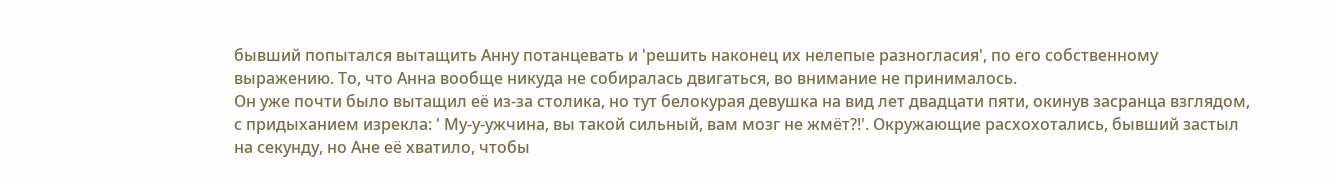бывший попытался вытащить Анну потанцевать и 'решить наконец их нелепые разногласия', по его собственному выражению. То, что Анна вообще никуда не собиралась двигаться, во внимание не принималось.
Он уже почти было вытащил её из-за столика, но тут белокурая девушка на вид лет двадцати пяти, окинув засранца взглядом, с придыханием изрекла: ' Му-у-ужчина, вы такой сильный, вам мозг не жмёт?!'. Окружающие расхохотались, бывший застыл на секунду, но Ане её хватило, чтобы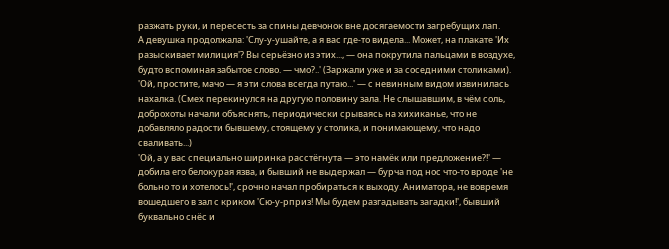разжать руки, и пересесть за спины девчонок вне досягаемости загребущих лап.
А девушка продолжала: 'Слу-у-ушайте, а я вас где-то видела... Может, на плакате 'Их разыскивает милиция'? Вы серьёзно из этих..., — она покрутила пальцами в воздухе, будто вспоминая забытое слово. — чмо?..' (Заржали уже и за соседними столиками). 'Ой, простите, мачо — я эти слова всегда путаю...' — с невинным видом извинилась нахалка. (Смех перекинулся на другую половину зала. Не слышавшим, в чём соль, доброхоты начали объяснять, периодически срываясь на хихиканье, что не добавляло радости бывшему, стоящему у столика, и понимающему, что надо сваливать...)
'Ой, а у вас специально ширинка расстёгнута — это намёк или предложение?!' — добила его белокурая язва, и бывший не выдержал — бурча под нос что-то вроде 'не больно то и хотелось!', срочно начал пробираться к выходу. Аниматора, не вовремя вошедшего в зал с криком 'Сю-у-рприз! Мы будем разгадывать загадки!', бывший буквально снёс и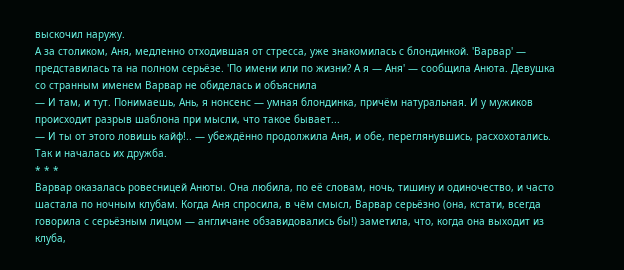выскочил наружу.
А за столиком, Аня, медленно отходившая от стресса, уже знакомилась с блондинкой. 'Варвар' — представилась та на полном серьёзе. 'По имени или по жизни? А я — Аня' — сообщила Анюта. Девушка со странным именем Варвар не обиделась и объяснила
— И там, и тут. Понимаешь, Ань, я нонсенс — умная блондинка, причём натуральная. И у мужиков происходит разрыв шаблона при мысли, что такое бывает...
— И ты от этого ловишь кайф!.. — убеждённо продолжила Аня, и обе, переглянувшись, расхохотались. Так и началась их дружба.
* * *
Варвар оказалась ровесницей Анюты. Она любила, по её словам, ночь, тишину и одиночество, и часто шастала по ночным клубам. Когда Аня спросила, в чём смысл, Варвар серьёзно (она, кстати, всегда говорила с серьёзным лицом — англичане обзавидовались бы!) заметила, что, когда она выходит из клуба,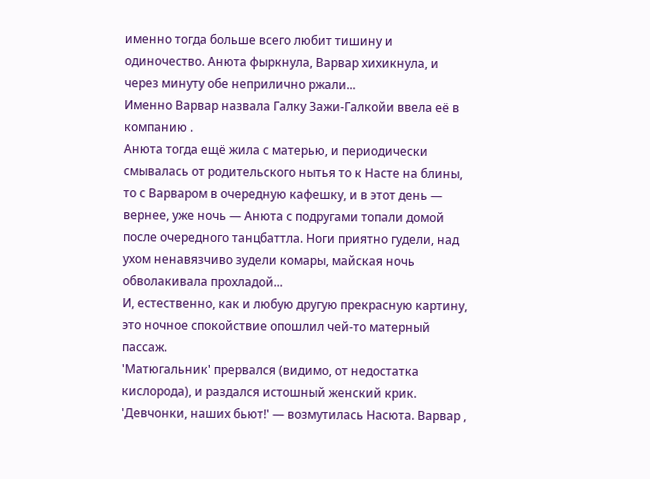именно тогда больше всего любит тишину и одиночество. Анюта фыркнула, Варвар хихикнула, и через минуту обе неприлично ржали...
Именно Варвар назвала Галку Зажи-Галкойи ввела её в компанию .
Анюта тогда ещё жила с матерью, и периодически смывалась от родительского нытья то к Насте на блины, то с Варваром в очередную кафешку, и в этот день — вернее, уже ночь — Анюта с подругами топали домой после очередного танцбаттла. Ноги приятно гудели, над ухом ненавязчиво зудели комары, майская ночь обволакивала прохладой...
И, естественно, как и любую другую прекрасную картину, это ночное спокойствие опошлил чей-то матерный пассаж.
'Матюгальник' прервался (видимо, от недостатка кислорода), и раздался истошный женский крик.
'Девчонки, наших бьют!' — возмутилась Насюта. Варвар ,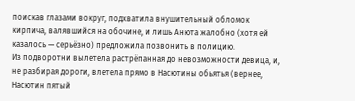поискав глазами вокруг, подхватила внушительный обломок кирпича, валявшийся на обочине, и лишь Анюта жалобно (хотя ей казалось — серьёзно) предложила позвонить в полицию.
Из подворотни вылетела растрёпанная до невозможности девица, и, не разбирая дороги, влетела прямо в Насютины обьятья (вернее, Насютин пятый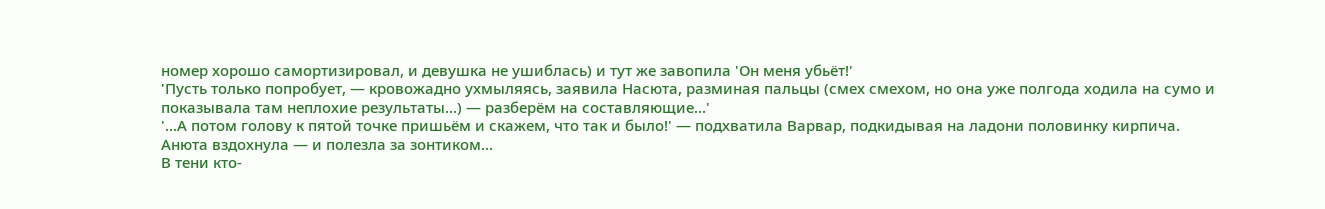номер хорошо самортизировал, и девушка не ушиблась) и тут же завопила 'Он меня убьёт!'
'Пусть только попробует, — кровожадно ухмыляясь, заявила Насюта, разминая пальцы (смех смехом, но она уже полгода ходила на сумо и показывала там неплохие результаты...) — разберём на составляющие...'
'...А потом голову к пятой точке пришьём и скажем, что так и было!' — подхватила Варвар, подкидывая на ладони половинку кирпича. Анюта вздохнула — и полезла за зонтиком...
В тени кто-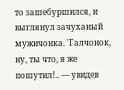то зашебуршился, и выглянул зачуханый мужичонка. 'Галчонок, ну, ты что, я же пошутил!.. — увидев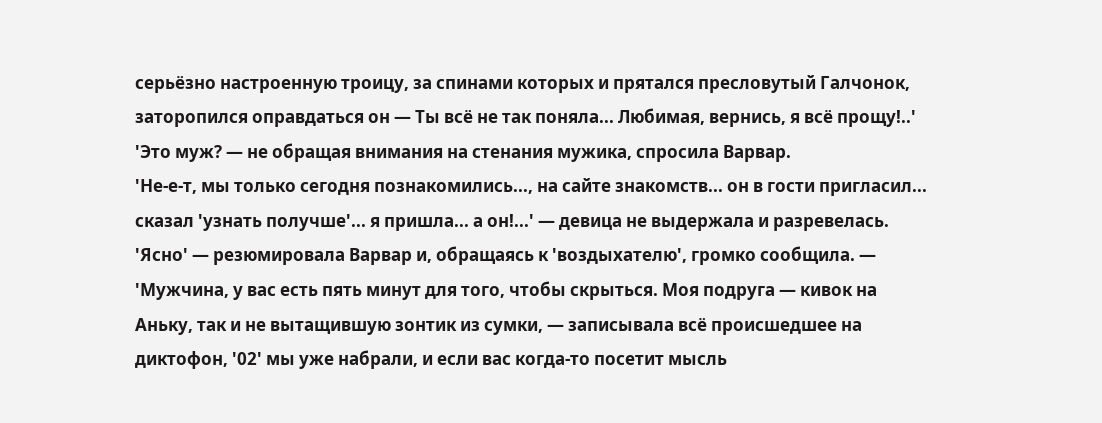серьёзно настроенную троицу, за спинами которых и прятался пресловутый Галчонок, заторопился оправдаться он — Ты всё не так поняла... Любимая, вернись, я всё прощу!..'
'Это муж? — не обращая внимания на стенания мужика, спросила Варвар.
'Не-е-т, мы только сегодня познакомились..., на сайте знакомств... он в гости пригласил... сказал 'узнать получше'... я пришла... а он!...' — девица не выдержала и разревелась.
'Ясно' — резюмировала Варвар и, обращаясь к 'воздыхателю', громко сообщила. — 'Мужчина, у вас есть пять минут для того, чтобы скрыться. Моя подруга — кивок на Аньку, так и не вытащившую зонтик из сумки, — записывала всё происшедшее на диктофон, '02' мы уже набрали, и если вас когда-то посетит мысль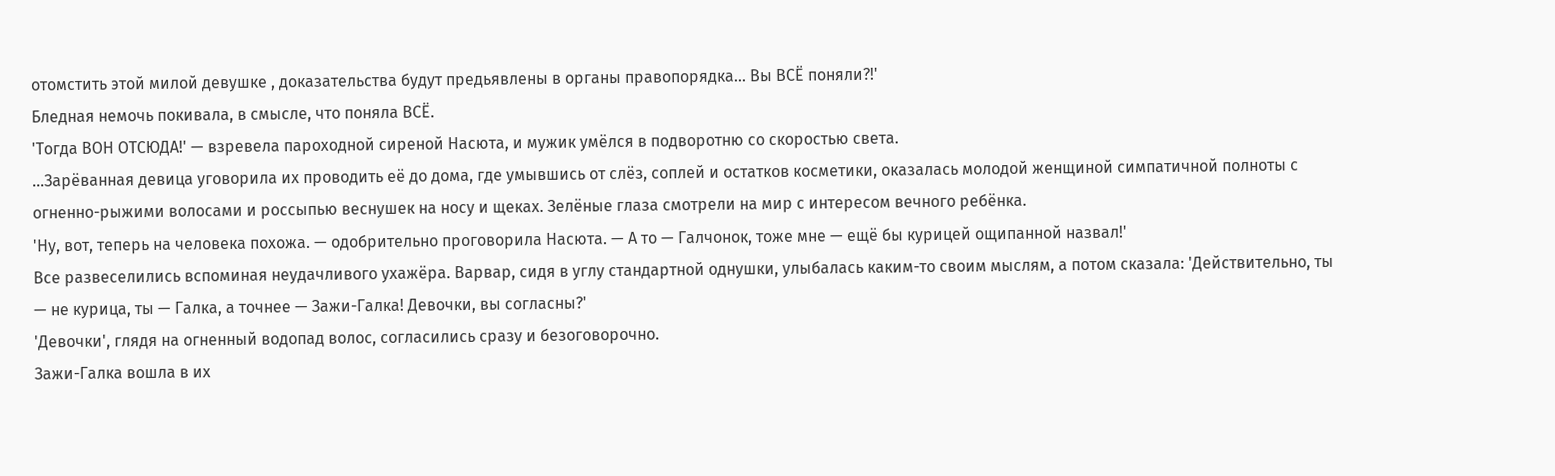отомстить этой милой девушке , доказательства будут предьявлены в органы правопорядка... Вы ВСЁ поняли?!'
Бледная немочь покивала, в смысле, что поняла ВСЁ.
'Тогда ВОН ОТСЮДА!' — взревела пароходной сиреной Насюта, и мужик умёлся в подворотню со скоростью света.
...Зарёванная девица уговорила их проводить её до дома, где умывшись от слёз, соплей и остатков косметики, оказалась молодой женщиной симпатичной полноты с огненно-рыжими волосами и россыпью веснушек на носу и щеках. Зелёные глаза смотрели на мир с интересом вечного ребёнка.
'Ну, вот, теперь на человека похожа. — одобрительно проговорила Насюта. — А то — Галчонок, тоже мне — ещё бы курицей ощипанной назвал!'
Все развеселились вспоминая неудачливого ухажёра. Варвар, сидя в углу стандартной однушки, улыбалась каким-то своим мыслям, а потом сказала: 'Действительно, ты — не курица, ты — Галка, а точнее — Зажи-Галка! Девочки, вы согласны?'
'Девочки', глядя на огненный водопад волос, согласились сразу и безоговорочно.
Зажи-Галка вошла в их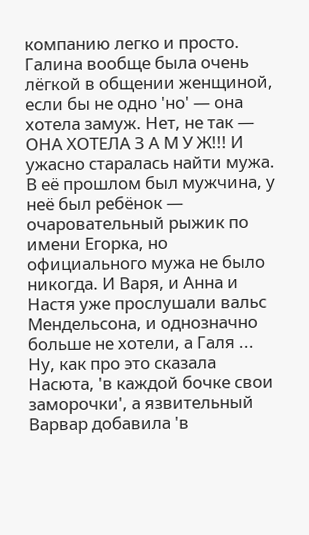компанию легко и просто. Галина вообще была очень лёгкой в общении женщиной, если бы не одно 'но' — она хотела замуж. Нет, не так — ОНА ХОТЕЛА З А М У Ж!!! И ужасно старалась найти мужа. В её прошлом был мужчина, у неё был ребёнок — очаровательный рыжик по имени Егорка, но официального мужа не было никогда. И Варя, и Анна и Настя уже прослушали вальс Мендельсона, и однозначно больше не хотели, а Галя ... Ну, как про это сказала Насюта, 'в каждой бочке свои заморочки', а язвительный Варвар добавила 'в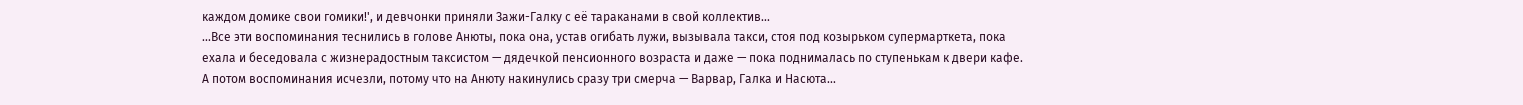каждом домике свои гомики!', и девчонки приняли Зажи-Галку с её тараканами в свой коллектив...
...Все эти воспоминания теснились в голове Анюты, пока она, устав огибать лужи, вызывала такси, стоя под козырьком супермарткета, пока ехала и беседовала с жизнерадостным таксистом — дядечкой пенсионного возраста и даже — пока поднималась по ступенькам к двери кафе. А потом воспоминания исчезли, потому что на Анюту накинулись сразу три смерча — Варвар, Галка и Насюта...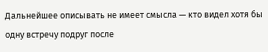Дальнейшее описывать не имеет смысла — кто видел хотя бы одну встречу подруг после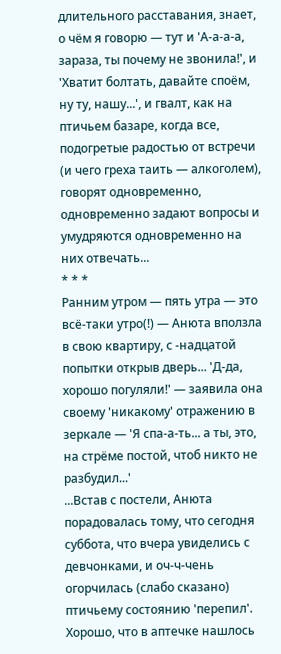длительного расставания, знает, о чём я говорю — тут и 'А-а-а-а, зараза, ты почему не звонила!', и 'Хватит болтать, давайте споём, ну ту, нашу...', и гвалт, как на птичьем базаре, когда все, подогретые радостью от встречи (и чего греха таить — алкоголем), говорят одновременно, одновременно задают вопросы и умудряются одновременно на них отвечать...
* * *
Ранним утром — пять утра — это всё-таки утро(!) — Анюта вползла в свою квартиру, с -надцатой попытки открыв дверь... 'Д-да, хорошо погуляли!' — заявила она своему 'никакому' отражению в зеркале — 'Я спа-а-ть... а ты, это, на стрёме постой, чтоб никто не разбудил...'
...Встав с постели, Анюта порадовалась тому, что сегодня суббота, что вчера увиделись с девчонками, и оч-ч-чень огорчилась (слабо сказано) птичьему состоянию 'перепил'. Хорошо, что в аптечке нашлось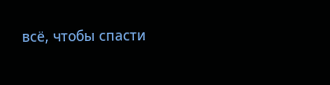всё, чтобы спасти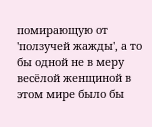помирающую от 'ползучей жажды', а то бы одной не в меру весёлой женщиной в этом мире было бы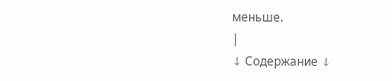меньше.
|
↓ Содержание ↓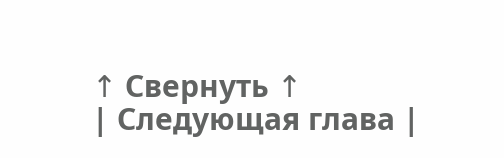↑ Свернуть ↑
| Следующая глава |